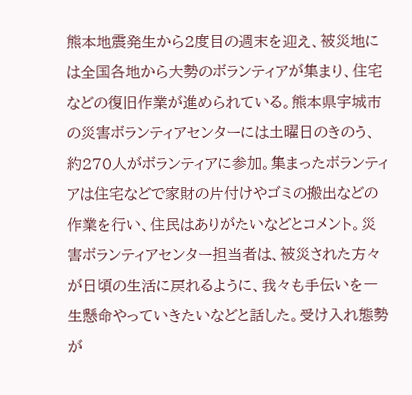熊本地震発生から2度目の週末を迎え、被災地には全国各地から大勢のボランティアが集まり、住宅などの復旧作業が進められている。熊本県宇城市の災害ボランティアセンターには土曜日のきのう、約270人がボランティアに参加。集まったボランティアは住宅などで家財の片付けやゴミの搬出などの作業を行い、住民はありがたいなどとコメント。災害ボランティアセンター担当者は、被災された方々が日頃の生活に戻れるように、我々も手伝いを一生懸命やっていきたいなどと話した。受け入れ態勢が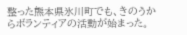整った熊本県氷川町でも、きのうからボランティアの活動が始まった。